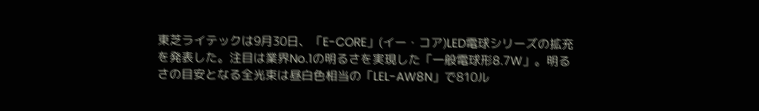東芝ライテックは9月30日、「E-CORE」(イー・コア)LED電球シリーズの拡充を発表した。注目は業界No.1の明るさを実現した「一般電球形8.7W」。明るさの目安となる全光束は昼白色相当の「LEL-AW8N」で810ル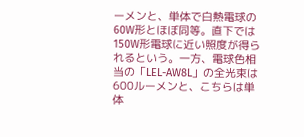ーメンと、単体で白熱電球の60W形とほぼ同等。直下では150W形電球に近い照度が得られるという。一方、電球色相当の「LEL-AW8L」の全光束は600ルーメンと、こちらは単体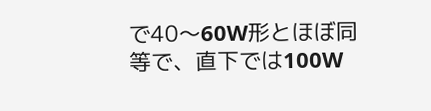で40〜60W形とほぼ同等で、直下では100W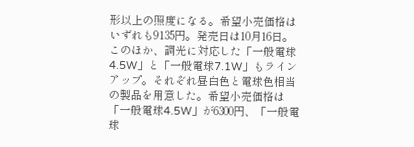形以上の照度になる。希望小売価格はいずれも9135円。発売日は10月16日。
このほか、調光に対応した「一般電球4.5W」と「一般電球7.1W」もラインアップ。それぞれ昼白色と電球色相当の製品を用意した。希望小売価格は「一般電球4.5W」が6300円、「一般電球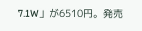7.1W」が6510円。発売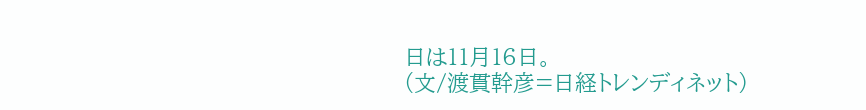日は11月16日。
(文/渡貫幹彦=日経トレンディネット)